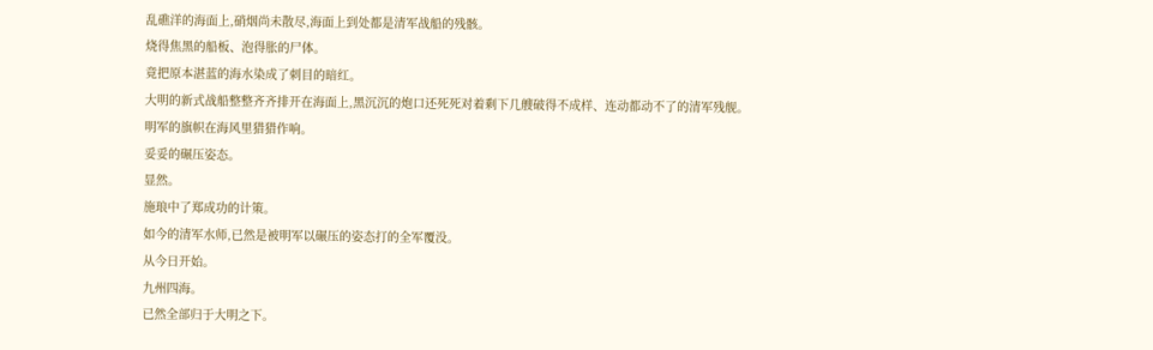乱礁洋的海面上,硝烟尚未散尽,海面上到处都是清军战船的残骸。
烧得焦黑的船板、泡得胀的尸体。
竟把原本湛蓝的海水染成了刺目的暗红。
大明的新式战船整整齐齐排开在海面上,黑沉沉的炮口还死死对着剩下几艘破得不成样、连动都动不了的清军残舰。
明军的旗帜在海风里猎猎作响。
妥妥的碾压姿态。
显然。
施琅中了郑成功的计策。
如今的清军水师,已然是被明军以碾压的姿态打的全军覆没。
从今日开始。
九州四海。
已然全部归于大明之下。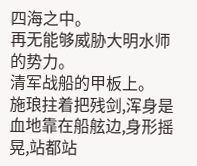四海之中。
再无能够威胁大明水师的势力。
清军战船的甲板上。
施琅拄着把残剑,浑身是血地靠在船舷边,身形摇晃,站都站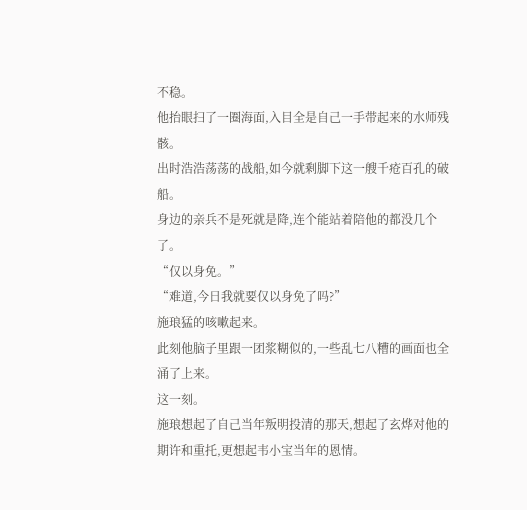不稳。
他抬眼扫了一圈海面,入目全是自己一手带起来的水师残骸。
出时浩浩荡荡的战船,如今就剩脚下这一艘千疮百孔的破船。
身边的亲兵不是死就是降,连个能站着陪他的都没几个了。
“仅以身免。”
“难道,今日我就要仅以身免了吗?”
施琅猛的咳嗽起来。
此刻他脑子里跟一团浆糊似的,一些乱七八糟的画面也全涌了上来。
这一刻。
施琅想起了自己当年叛明投清的那天,想起了玄烨对他的期许和重托,更想起韦小宝当年的恩情。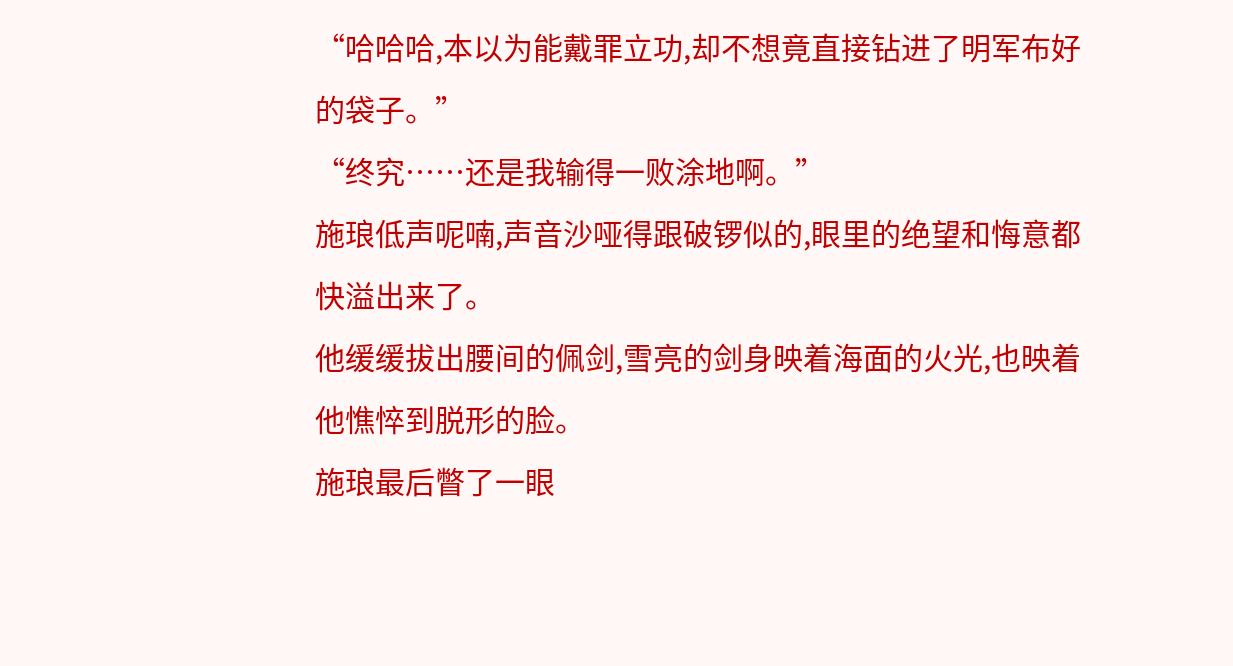“哈哈哈,本以为能戴罪立功,却不想竟直接钻进了明军布好的袋子。”
“终究……还是我输得一败涂地啊。”
施琅低声呢喃,声音沙哑得跟破锣似的,眼里的绝望和悔意都快溢出来了。
他缓缓拔出腰间的佩剑,雪亮的剑身映着海面的火光,也映着他憔悴到脱形的脸。
施琅最后瞥了一眼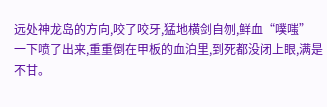远处神龙岛的方向,咬了咬牙,猛地横剑自刎,鲜血“噗嗤”
一下喷了出来,重重倒在甲板的血泊里,到死都没闭上眼,满是不甘。